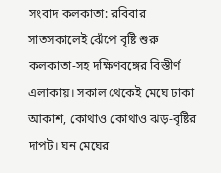সংবাদ কলকাতা: রবিবার সাতসকালেই ঝেঁপে বৃষ্টি শুরু কলকাতা-সহ দক্ষিণবঙ্গের বিস্তীর্ণ এলাকায়। সকাল থেকেই মেঘে ঢাকা আকাশ, কোথাও কোথাও ঝড়-বৃষ্টির দাপট। ঘন মেঘের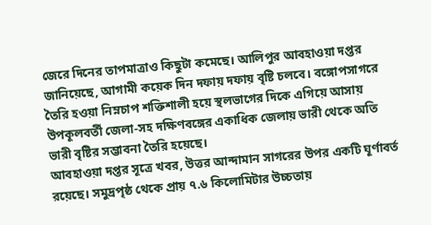জেরে দিনের তাপমাত্রাও কিছুটা কমেছে। আলিপুর আবহাওয়া দপ্তর জানিয়েছে, আগামী কয়েক দিন দফায় দফায় বৃষ্টি চলবে। বঙ্গোপসাগরে তৈরি হওয়া নিম্নচাপ শক্তিশালী হয়ে স্থলভাগের দিকে এগিয়ে আসায় উপকূলবর্তী জেলা-সহ দক্ষিণবঙ্গের একাধিক জেলায় ভারী থেকে অতি ভারী বৃষ্টির সম্ভাবনা তৈরি হয়েছে।
আবহাওয়া দপ্তর সূত্রে খবর, উত্তর আন্দামান সাগরের উপর একটি ঘূর্ণাবর্ত রয়েছে। সমুদ্রপৃষ্ঠ থেকে প্রায় ৭.৬ কিলোমিটার উচ্চতায়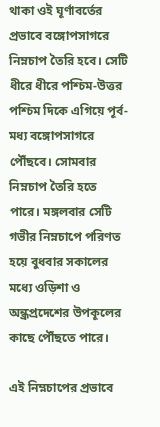থাকা ওই ঘূর্ণাবর্তের প্রভাবে বঙ্গোপসাগরে নিম্নচাপ তৈরি হবে। সেটি ধীরে ধীরে পশ্চিম-উত্তর পশ্চিম দিকে এগিয়ে পূর্ব-মধ্য বঙ্গোপসাগরে পৌঁছবে। সোমবার নিম্নচাপ তৈরি হতে পারে। মঙ্গলবার সেটি গভীর নিম্নচাপে পরিণত হয়ে বুধবার সকালের মধ্যে ওড়িশা ও অন্ধ্রপ্রদেশের উপকূলের কাছে পৌঁছতে পারে।

এই নিম্নচাপের প্রভাবে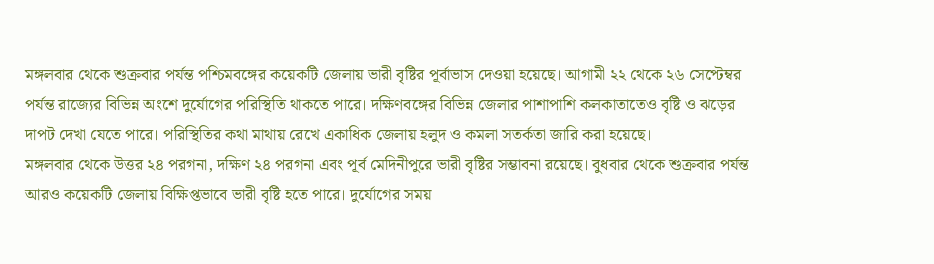মঙ্গলবার থেকে শুক্রবার পর্যন্ত পশ্চিমবঙ্গের কয়েকটি জেলায় ভারী বৃষ্টির পূর্বাভাস দেওয়া হয়েছে। আগামী ২২ থেকে ২৬ সেপ্টেম্বর পর্যন্ত রাজ্যের বিভিন্ন অংশে দুর্যোগের পরিস্থিতি থাকতে পারে। দক্ষিণবঙ্গের বিভিন্ন জেলার পাশাপাশি কলকাতাতেও বৃষ্টি ও ঝড়ের দাপট দেখা যেতে পারে। পরিস্থিতির কথা মাথায় রেখে একাধিক জেলায় হলুদ ও কমলা সতর্কতা জারি করা হয়েছে।
মঙ্গলবার থেকে উত্তর ২৪ পরগনা, দক্ষিণ ২৪ পরগনা এবং পূর্ব মেদিনীপুরে ভারী বৃষ্টির সম্ভাবনা রয়েছে। বুধবার থেকে শুক্রবার পর্যন্ত আরও কয়েকটি জেলায় বিক্ষিপ্তভাবে ভারী বৃষ্টি হতে পারে। দুর্যোগের সময়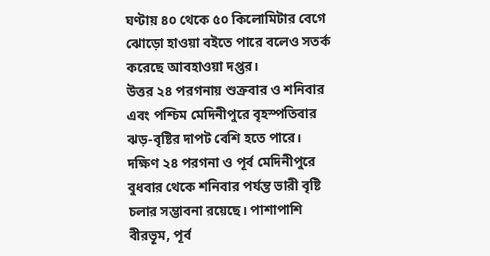ঘণ্টায় ৪০ থেকে ৫০ কিলোমিটার বেগে ঝোড়ো হাওয়া বইতে পারে বলেও সতর্ক করেছে আবহাওয়া দপ্তর।
উত্তর ২৪ পরগনায় শুক্রবার ও শনিবার এবং পশ্চিম মেদিনীপুরে বৃহস্পতিবার ঝড়-বৃষ্টির দাপট বেশি হতে পারে। দক্ষিণ ২৪ পরগনা ও পূর্ব মেদিনীপুরে বুধবার থেকে শনিবার পর্যন্ত ভারী বৃষ্টি চলার সম্ভাবনা রয়েছে। পাশাপাশি বীরভূম, পূর্ব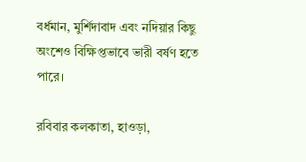বর্ধমান, মুর্শিদাবাদ এবং নদিয়ার কিছু অংশেও বিক্ষিপ্তভাবে ভারী বর্ষণ হতে পারে।

রবিবার কলকাতা, হাওড়া,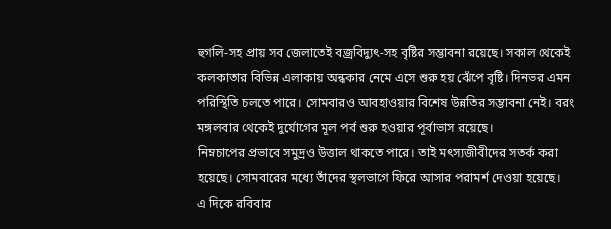হুগলি-সহ প্রায় সব জেলাতেই বজ্রবিদ্যুৎ-সহ বৃষ্টির সম্ভাবনা রয়েছে। সকাল থেকেই কলকাতার বিভিন্ন এলাকায় অন্ধকার নেমে এসে শুরু হয় ঝেঁপে বৃষ্টি। দিনভর এমন পরিস্থিতি চলতে পারে। সোমবারও আবহাওয়ার বিশেষ উন্নতির সম্ভাবনা নেই। বরং মঙ্গলবার থেকেই দুর্যোগের মূল পর্ব শুরু হওয়ার পূর্বাভাস রয়েছে।
নিম্নচাপের প্রভাবে সমুদ্রও উত্তাল থাকতে পারে। তাই মৎস্যজীবীদের সতর্ক করা হয়েছে। সোমবারের মধ্যে তাঁদের স্থলভাগে ফিরে আসার পরামর্শ দেওয়া হয়েছে।
এ দিকে রবিবার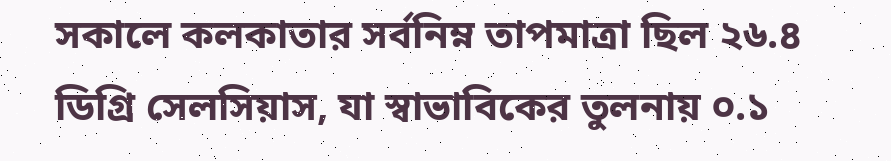সকালে কলকাতার সর্বনিম্ন তাপমাত্রা ছিল ২৬.৪ ডিগ্রি সেলসিয়াস, যা স্বাভাবিকের তুলনায় ০.১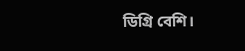ডিগ্রি বেশি।